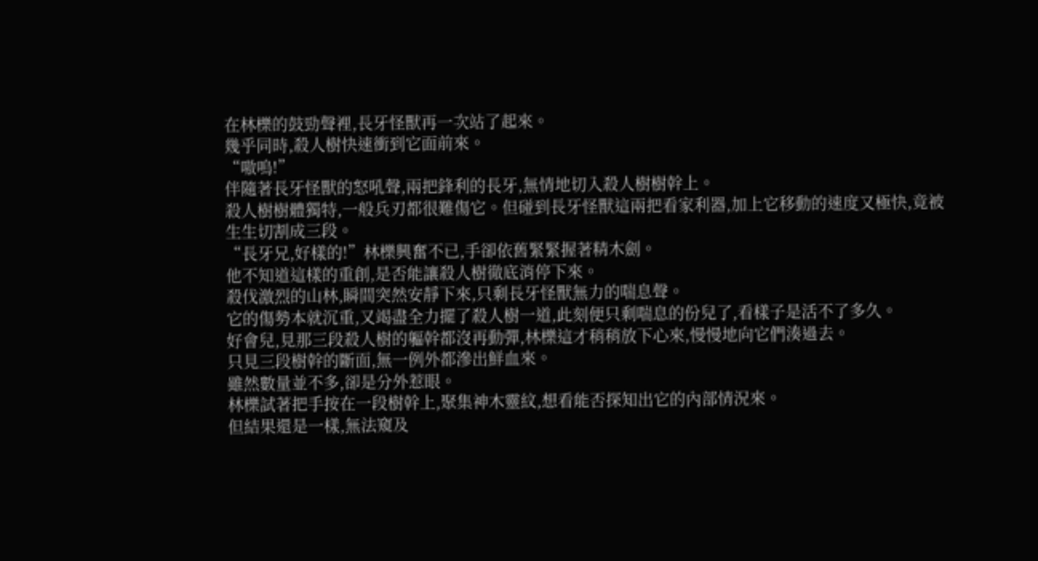在林櫟的鼓勁聲裡,長牙怪獸再一次站了起來。
幾乎同時,殺人樹快速衝到它面前來。
“嗷嗚!”
伴隨著長牙怪獸的怒吼聲,兩把鋒利的長牙,無情地切入殺人樹樹幹上。
殺人樹樹體獨特,一般兵刃都很難傷它。但碰到長牙怪獸這兩把看家利器,加上它移動的速度又極快,竟被生生切割成三段。
“長牙兄,好樣的!”林櫟興奮不已,手卻依舊緊緊握著精木劍。
他不知道這樣的重創,是否能讓殺人樹徹底消停下來。
殺伐激烈的山林,瞬間突然安靜下來,只剩長牙怪獸無力的喘息聲。
它的傷勢本就沉重,又竭盡全力擺了殺人樹一道,此刻便只剩喘息的份兒了,看樣子是活不了多久。
好會兒,見那三段殺人樹的軀幹都沒再動彈,林櫟這才稍稍放下心來,慢慢地向它們湊過去。
只見三段樹幹的斷面,無一例外都滲出鮮血來。
雖然數量並不多,卻是分外惹眼。
林櫟試著把手按在一段樹幹上,聚集神木靈紋,想看能否探知出它的內部情況來。
但結果還是一樣,無法窺及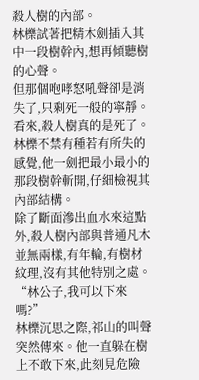殺人樹的內部。
林櫟試著把精木劍插入其中一段樹幹內,想再傾聽樹的心聲。
但那個咆哮怒吼聲卻是消失了,只剩死一般的寧靜。
看來,殺人樹真的是死了。
林櫟不禁有種若有所失的感覺,他一劍把最小最小的那段樹幹斬開,仔細檢視其內部結構。
除了斷面滲出血水來這點外,殺人樹內部與普通凡木並無兩樣,有年輪,有樹材紋理,沒有其他特別之處。
“林公子,我可以下來嗎?”
林櫟沉思之際,祁山的叫聲突然傳來。他一直躲在樹上不敢下來,此刻見危險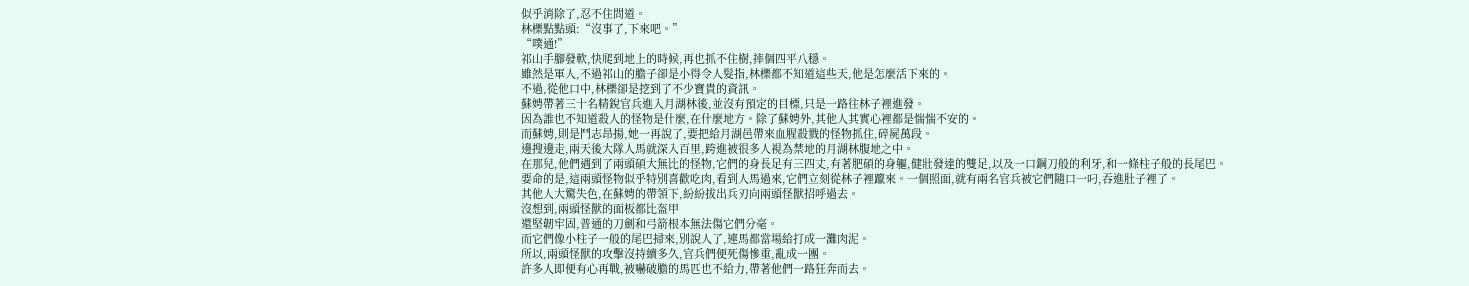似乎消除了,忍不住問道。
林櫟點點頭:“沒事了,下來吧。”
“噗通!”
祁山手腳發軟,快爬到地上的時候,再也抓不住樹,摔個四平八穩。
雖然是軍人,不過祁山的膽子卻是小得令人髮指,林櫟都不知道這些天,他是怎麼活下來的。
不過,從他口中,林櫟卻是挖到了不少寶貴的資訊。
蘇娉帶著三十名精銳官兵進入月湖林後,並沒有預定的目標,只是一路往林子裡進發。
因為誰也不知道殺人的怪物是什麼,在什麼地方。除了蘇娉外,其他人其實心裡都是惴惴不安的。
而蘇娉,則是鬥志昂揚,她一再說了,要把給月湖邑帶來血腥殺戮的怪物抓住,碎屍萬段。
邊搜邊走,兩天後大隊人馬就深入百里,跨進被很多人視為禁地的月湖林腹地之中。
在那兒,他們遇到了兩頭碩大無比的怪物,它們的身長足有三四丈,有著肥碩的身軀,健壯發達的雙足,以及一口鋼刀般的利牙,和一條柱子般的長尾巴。
要命的是,這兩頭怪物似乎特別喜歡吃肉,看到人馬過來,它們立刻從林子裡躥來。一個照面,就有兩名官兵被它們隨口一叼,吞進肚子裡了。
其他人大驚失色,在蘇娉的帶領下,紛紛拔出兵刃向兩頭怪獸招呼過去。
沒想到,兩頭怪獸的面板都比盔甲
還堅韌牢固,普通的刀劍和弓箭根本無法傷它們分毫。
而它們像小柱子一般的尾巴掃來,別說人了,連馬都當場給打成一灘肉泥。
所以,兩頭怪獸的攻擊沒持續多久,官兵們便死傷慘重,亂成一團。
許多人即便有心再戰,被嚇破膽的馬匹也不給力,帶著他們一路狂奔而去。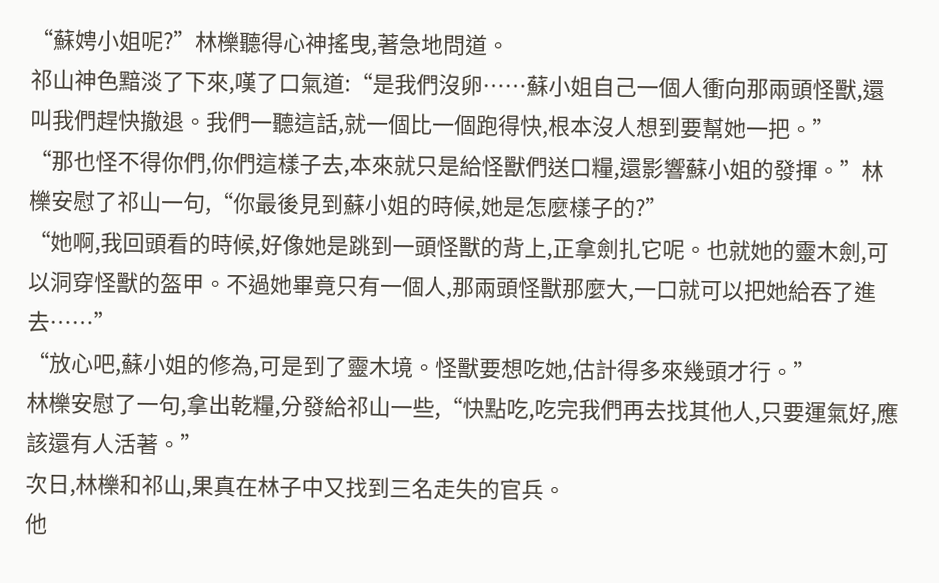“蘇娉小姐呢?”林櫟聽得心神搖曳,著急地問道。
祁山神色黯淡了下來,嘆了口氣道:“是我們沒卵……蘇小姐自己一個人衝向那兩頭怪獸,還叫我們趕快撤退。我們一聽這話,就一個比一個跑得快,根本沒人想到要幫她一把。”
“那也怪不得你們,你們這樣子去,本來就只是給怪獸們送口糧,還影響蘇小姐的發揮。”林櫟安慰了祁山一句,“你最後見到蘇小姐的時候,她是怎麼樣子的?”
“她啊,我回頭看的時候,好像她是跳到一頭怪獸的背上,正拿劍扎它呢。也就她的靈木劍,可以洞穿怪獸的盔甲。不過她畢竟只有一個人,那兩頭怪獸那麼大,一口就可以把她給吞了進去……”
“放心吧,蘇小姐的修為,可是到了靈木境。怪獸要想吃她,估計得多來幾頭才行。”
林櫟安慰了一句,拿出乾糧,分發給祁山一些,“快點吃,吃完我們再去找其他人,只要運氣好,應該還有人活著。”
次日,林櫟和祁山,果真在林子中又找到三名走失的官兵。
他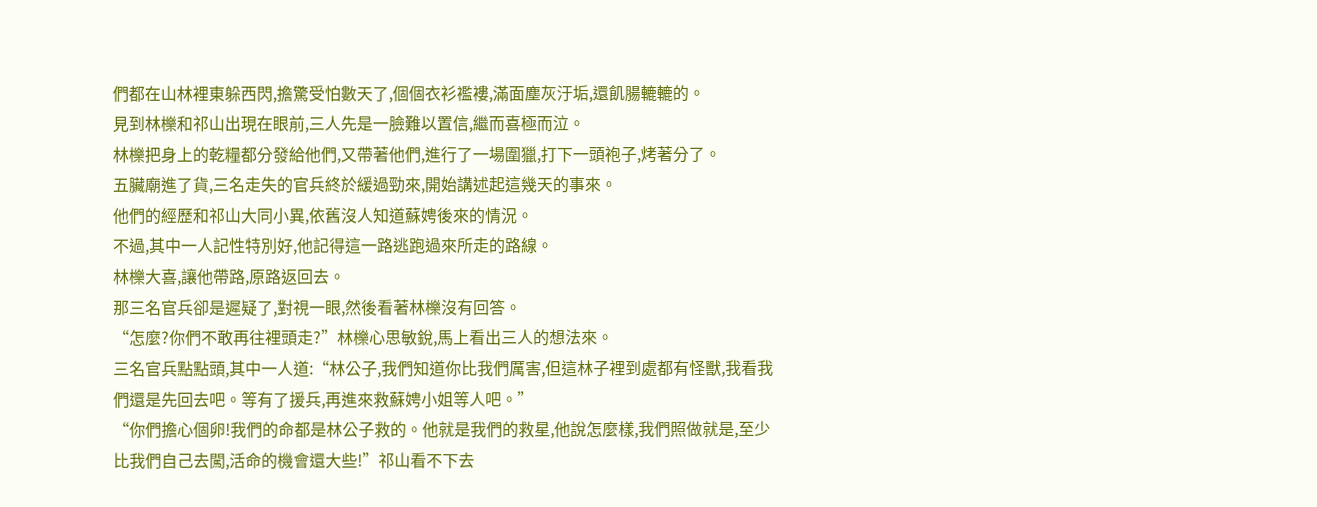們都在山林裡東躲西閃,擔驚受怕數天了,個個衣衫襤褸,滿面塵灰汙垢,還飢腸轆轆的。
見到林櫟和祁山出現在眼前,三人先是一臉難以置信,繼而喜極而泣。
林櫟把身上的乾糧都分發給他們,又帶著他們,進行了一場圍獵,打下一頭袍子,烤著分了。
五臟廟進了貨,三名走失的官兵終於緩過勁來,開始講述起這幾天的事來。
他們的經歷和祁山大同小異,依舊沒人知道蘇娉後來的情況。
不過,其中一人記性特別好,他記得這一路逃跑過來所走的路線。
林櫟大喜,讓他帶路,原路返回去。
那三名官兵卻是遲疑了,對視一眼,然後看著林櫟沒有回答。
“怎麼?你們不敢再往裡頭走?”林櫟心思敏銳,馬上看出三人的想法來。
三名官兵點點頭,其中一人道:“林公子,我們知道你比我們厲害,但這林子裡到處都有怪獸,我看我們還是先回去吧。等有了援兵,再進來救蘇娉小姐等人吧。”
“你們擔心個卵!我們的命都是林公子救的。他就是我們的救星,他說怎麼樣,我們照做就是,至少比我們自己去闖,活命的機會還大些!”祁山看不下去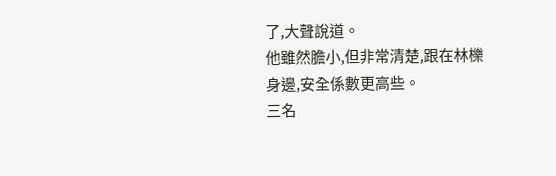了,大聲說道。
他雖然膽小,但非常清楚,跟在林櫟身邊,安全係數更高些。
三名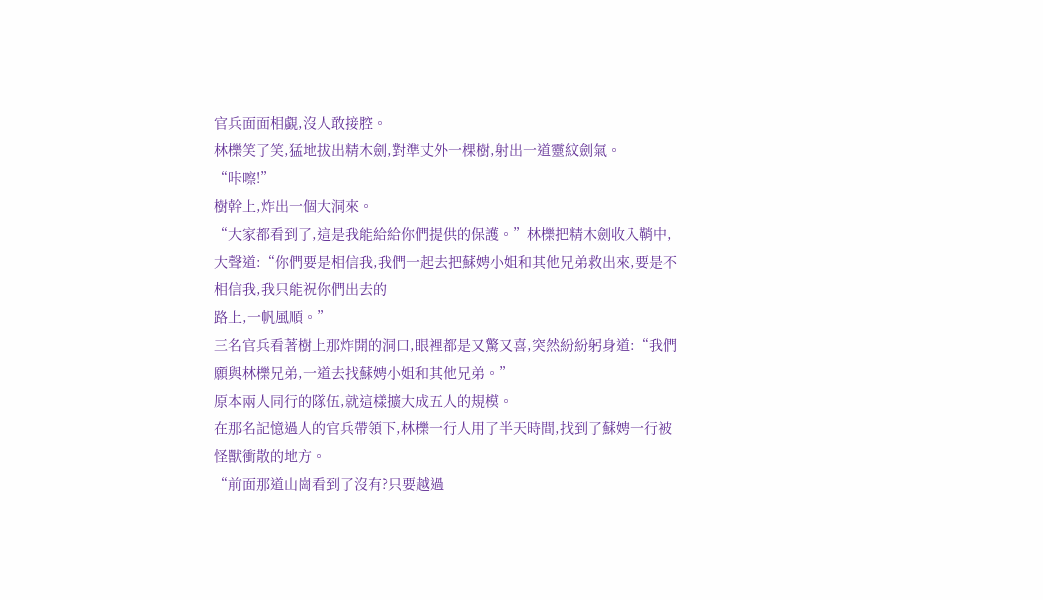官兵面面相覷,沒人敢接腔。
林櫟笑了笑,猛地拔出精木劍,對準丈外一棵樹,射出一道靈紋劍氣。
“咔嚓!”
樹幹上,炸出一個大洞來。
“大家都看到了,這是我能給給你們提供的保護。”林櫟把精木劍收入鞘中,大聲道:“你們要是相信我,我們一起去把蘇娉小姐和其他兄弟救出來,要是不相信我,我只能祝你們出去的
路上,一帆風順。”
三名官兵看著樹上那炸開的洞口,眼裡都是又驚又喜,突然紛紛躬身道:“我們願與林櫟兄弟,一道去找蘇娉小姐和其他兄弟。”
原本兩人同行的隊伍,就這樣擴大成五人的規模。
在那名記憶過人的官兵帶領下,林櫟一行人用了半天時間,找到了蘇娉一行被怪獸衝散的地方。
“前面那道山崗看到了沒有?只要越過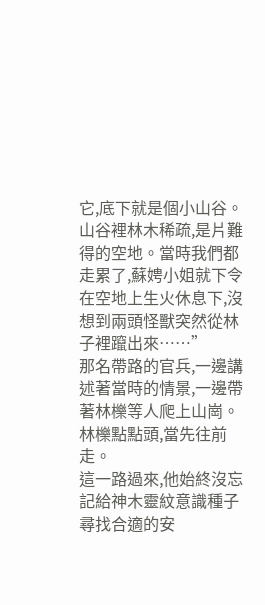它,底下就是個小山谷。山谷裡林木稀疏,是片難得的空地。當時我們都走累了,蘇娉小姐就下令在空地上生火休息下,沒想到兩頭怪獸突然從林子裡躥出來……”
那名帶路的官兵,一邊講述著當時的情景,一邊帶著林櫟等人爬上山崗。
林櫟點點頭,當先往前走。
這一路過來,他始終沒忘記給神木靈紋意識種子尋找合適的安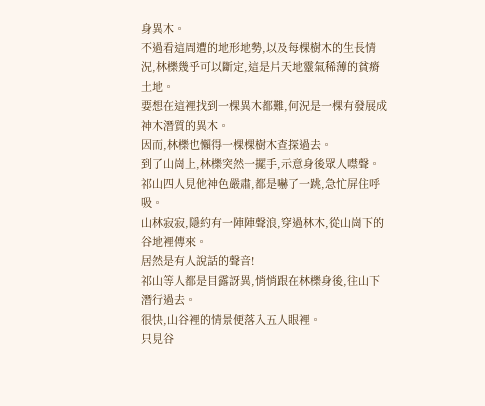身異木。
不過看這周遭的地形地勢,以及每棵樹木的生長情況,林櫟幾乎可以斷定,這是片天地靈氣稀薄的貧瘠土地。
要想在這裡找到一棵異木都難,何況是一棵有發展成神木潛質的異木。
因而,林櫟也懶得一棵棵樹木查探過去。
到了山崗上,林櫟突然一擺手,示意身後眾人噤聲。
祁山四人見他神色嚴肅,都是嚇了一跳,急忙屏住呼吸。
山林寂寂,隱約有一陣陣聲浪,穿過林木,從山崗下的谷地裡傳來。
居然是有人說話的聲音!
祁山等人都是目露訝異,悄悄跟在林櫟身後,往山下潛行過去。
很快,山谷裡的情景便落入五人眼裡。
只見谷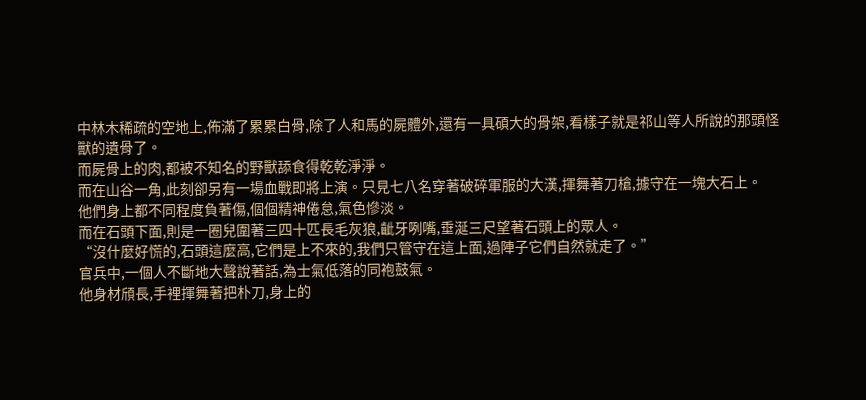中林木稀疏的空地上,佈滿了累累白骨,除了人和馬的屍體外,還有一具碩大的骨架,看樣子就是祁山等人所說的那頭怪獸的遺骨了。
而屍骨上的肉,都被不知名的野獸舔食得乾乾淨淨。
而在山谷一角,此刻卻另有一場血戰即將上演。只見七八名穿著破碎軍服的大漢,揮舞著刀槍,據守在一塊大石上。
他們身上都不同程度負著傷,個個精神倦怠,氣色慘淡。
而在石頭下面,則是一圈兒圍著三四十匹長毛灰狼,齜牙咧嘴,垂涎三尺望著石頭上的眾人。
“沒什麼好慌的,石頭這麼高,它們是上不來的,我們只管守在這上面,過陣子它們自然就走了。”
官兵中,一個人不斷地大聲說著話,為士氣低落的同袍鼓氣。
他身材頎長,手裡揮舞著把朴刀,身上的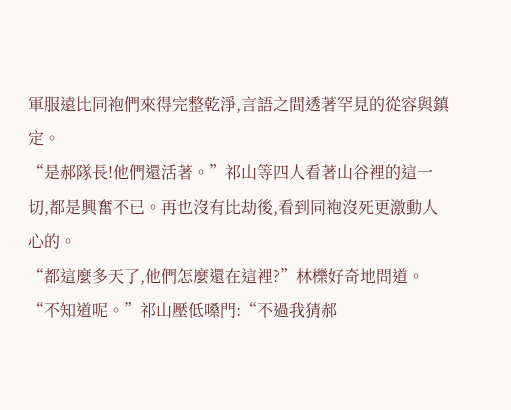軍服遠比同袍們來得完整乾淨,言語之間透著罕見的從容與鎮定。
“是郝隊長!他們還活著。”祁山等四人看著山谷裡的這一切,都是興奮不已。再也沒有比劫後,看到同袍沒死更激動人心的。
“都這麼多天了,他們怎麼還在這裡?”林櫟好奇地問道。
“不知道呢。”祁山壓低嗓門:“不過我猜郝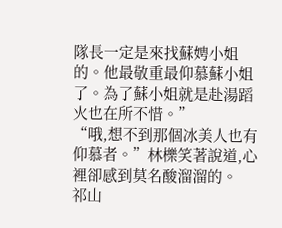隊長一定是來找蘇娉小姐的。他最敬重最仰慕蘇小姐了。為了蘇小姐就是赴湯蹈火也在所不惜。”
“哦,想不到那個冰美人也有仰慕者。”林櫟笑著說道,心裡卻感到莫名酸溜溜的。
祁山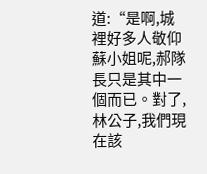道:“是啊,城裡好多人敬仰蘇小姐呢,郝隊長只是其中一個而已。對了,林公子,我們現在該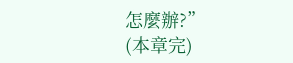怎麼辦?”
(本章完)